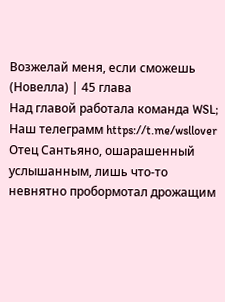Возжелай меня, если сможешь (Новелла) | 45 глава
Над главой работала команда WSL;
Наш телеграмм https://t.me/wsllover
Отец Сантьяно, ошарашенный услышанным, лишь что-то невнятно пробормотал дрожащим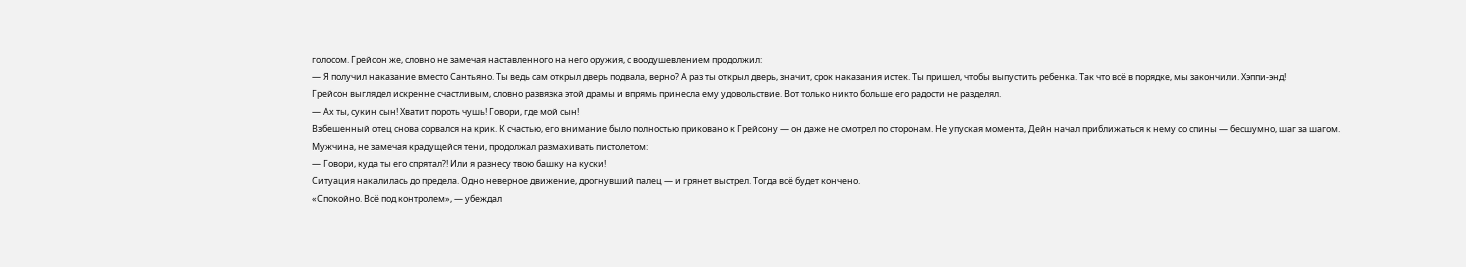голосом. Грейсон же, словно не замечая наставленного на него оружия, с воодушевлением продолжил:
— Я получил наказание вместо Сантьяно. Ты ведь сам открыл дверь подвала, верно? А раз ты открыл дверь, значит, срок наказания истек. Ты пришел, чтобы выпустить ребенка. Так что всё в порядке, мы закончили. Хэппи-энд!
Грейсон выглядел искренне счастливым, словно развязка этой драмы и впрямь принесла ему удовольствие. Вот только никто больше его радости не разделял.
— Ах ты, сукин сын! Хватит пороть чушь! Говори, где мой сын!
Взбешенный отец снова сорвался на крик. К счастью, его внимание было полностью приковано к Грейсону — он даже не смотрел по сторонам. Не упуская момента, Дейн начал приближаться к нему со спины — бесшумно, шаг за шагом.
Мужчина, не замечая крадущейся тени, продолжал размахивать пистолетом:
— Говори, куда ты его спрятал?! Или я разнесу твою башку на куски!
Ситуация накалилась до предела. Одно неверное движение, дрогнувший палец — и грянет выстрел. Тогда всё будет кончено.
«Спокойно. Всё под контролем», — убеждал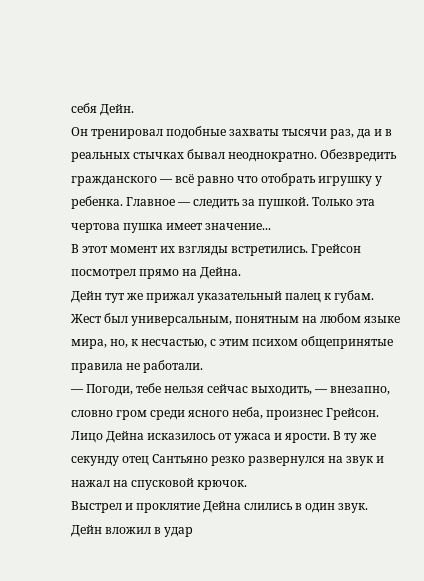себя Дейн.
Он тренировал подобные захваты тысячи раз, да и в реальных стычках бывал неоднократно. Обезвредить гражданского — всё равно что отобрать игрушку у ребенка. Главное — следить за пушкой. Только эта чертова пушка имеет значение...
В этот момент их взгляды встретились. Грейсон посмотрел прямо на Дейна.
Дейн тут же прижал указательный палец к губам.
Жест был универсальным, понятным на любом языке мира, но, к несчастью, с этим психом общепринятые правила не работали.
— Погоди, тебе нельзя сейчас выходить, — внезапно, словно гром среди ясного неба, произнес Грейсон.
Лицо Дейна исказилось от ужаса и ярости. В ту же секунду отец Сантьяно резко развернулся на звук и нажал на спусковой крючок.
Выстрел и проклятие Дейна слились в один звук.
Дейн вложил в удар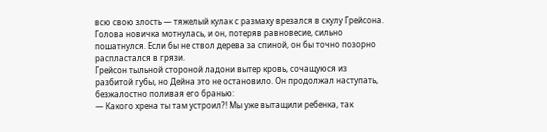всю свою злость — тяжелый кулак с размаху врезался в скулу Грейсона. Голова новичка мотнулась, и он, потеряв равновесие, сильно пошатнулся. Если бы не ствол дерева за спиной, он бы точно позорно распластался в грязи.
Грейсон тыльной стороной ладони вытер кровь, сочащуюся из разбитой губы, но Дейна это не остановило. Он продолжал наступать, безжалостно поливая его бранью:
— Какого хрена ты там устроил?! Мы уже вытащили ребенка, так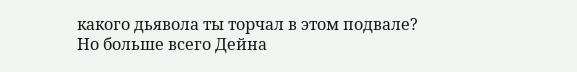какого дьявола ты торчал в этом подвале?
Но больше всего Дейна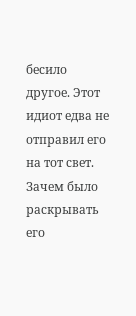бесило другое. Этот идиот едва не отправил его на тот свет. Зачем было раскрывать его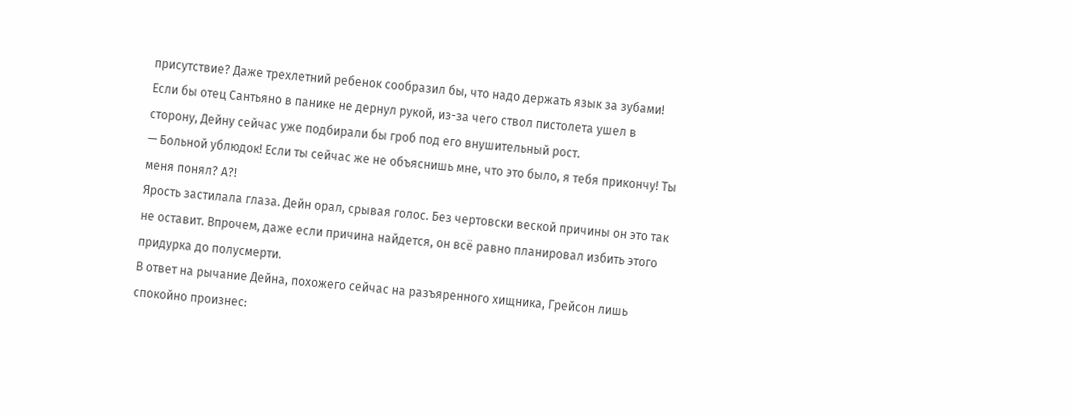присутствие? Даже трехлетний ребенок сообразил бы, что надо держать язык за зубами! Если бы отец Сантьяно в панике не дернул рукой, из-за чего ствол пистолета ушел в сторону, Дейну сейчас уже подбирали бы гроб под его внушительный рост.
— Больной ублюдок! Если ты сейчас же не объяснишь мне, что это было, я тебя прикончу! Ты меня понял? А?!
Ярость застилала глаза. Дейн орал, срывая голос. Без чертовски веской причины он это так не оставит. Впрочем, даже если причина найдется, он всё равно планировал избить этого придурка до полусмерти.
В ответ на рычание Дейна, похожего сейчас на разъяренного хищника, Грейсон лишь спокойно произнес: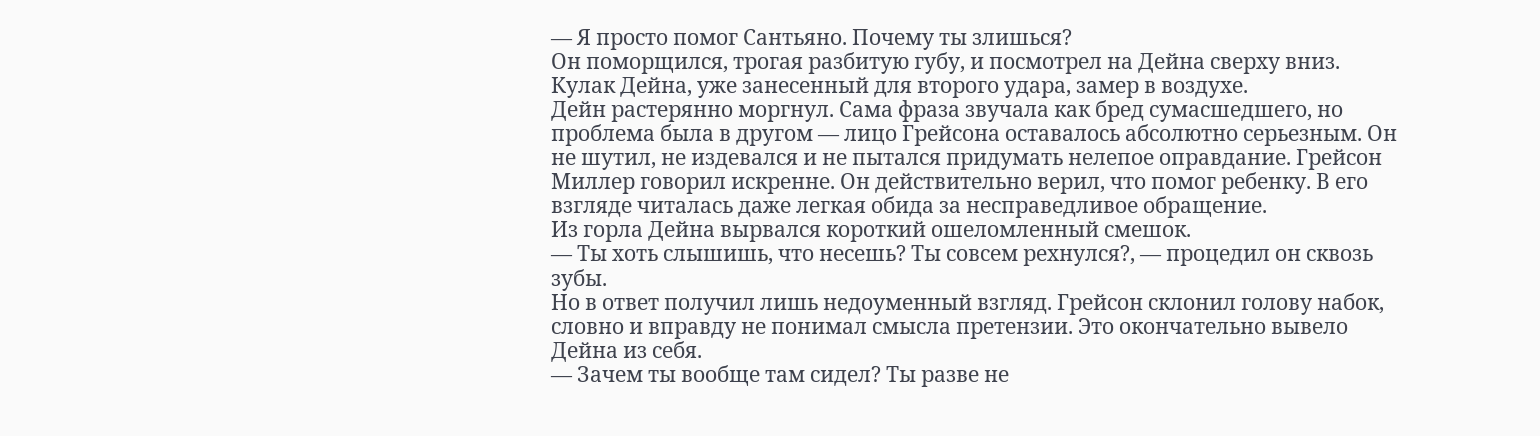— Я просто помог Сантьяно. Почему ты злишься?
Он поморщился, трогая разбитую губу, и посмотрел на Дейна сверху вниз.
Кулак Дейна, уже занесенный для второго удара, замер в воздухе.
Дейн растерянно моргнул. Сама фраза звучала как бред сумасшедшего, но проблема была в другом — лицо Грейсона оставалось абсолютно серьезным. Он не шутил, не издевался и не пытался придумать нелепое оправдание. Грейсон Миллер говорил искренне. Он действительно верил, что помог ребенку. В его взгляде читалась даже легкая обида за несправедливое обращение.
Из горла Дейна вырвался короткий ошеломленный смешок.
— Ты хоть слышишь, что несешь? Ты совсем рехнулся?, — процедил он сквозь зубы.
Но в ответ получил лишь недоуменный взгляд. Грейсон склонил голову набок, словно и вправду не понимал смысла претензии. Это окончательно вывело Дейна из себя.
— Зачем ты вообще там сидел? Ты разве не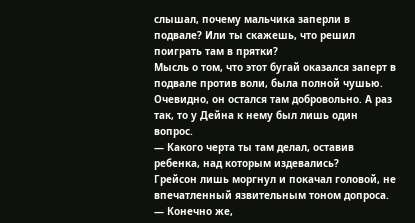слышал, почему мальчика заперли в подвале? Или ты скажешь, что решил поиграть там в прятки?
Мысль о том, что этот бугай оказался заперт в подвале против воли, была полной чушью. Очевидно, он остался там добровольно. А раз так, то у Дейна к нему был лишь один вопрос.
— Какого черта ты там делал, оставив ребенка, над которым издевались?
Грейсон лишь моргнул и покачал головой, не впечатленный язвительным тоном допроса.
— Конечно же,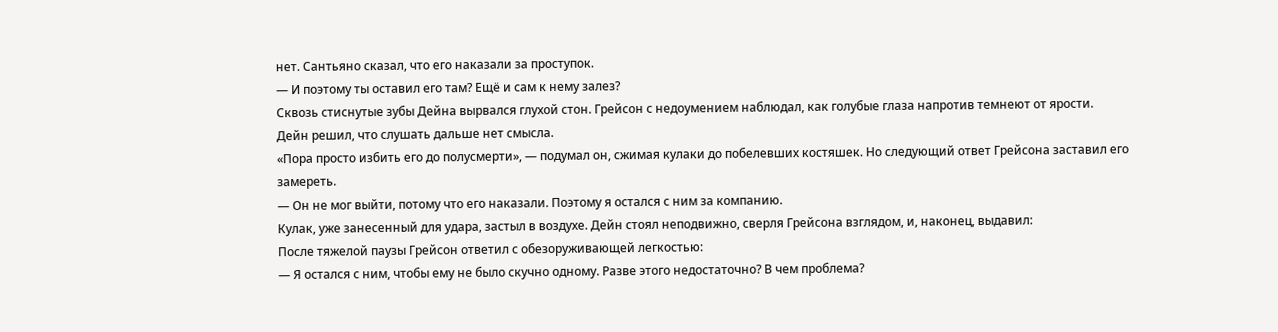нет. Сантьяно сказал, что его наказали за проступок.
— И поэтому ты оставил его там? Ещё и сам к нему залез?
Сквозь стиснутые зубы Дейна вырвался глухой стон. Грейсон с недоумением наблюдал, как голубые глаза напротив темнеют от ярости.
Дейн решил, что слушать дальше нет смысла.
«Пора просто избить его до полусмерти», — подумал он, сжимая кулаки до побелевших костяшек. Но следующий ответ Грейсона заставил его замереть.
— Он не мог выйти, потому что его наказали. Поэтому я остался с ним за компанию.
Кулак, уже занесенный для удара, застыл в воздухе. Дейн стоял неподвижно, сверля Грейсона взглядом, и, наконец, выдавил:
После тяжелой паузы Грейсон ответил с обезоруживающей легкостью:
— Я остался с ним, чтобы ему не было скучно одному. Разве этого недостаточно? В чем проблема?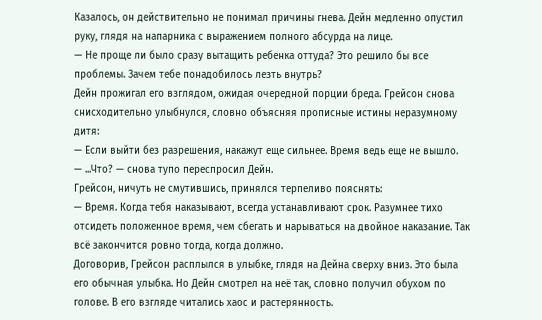Казалось, он действительно не понимал причины гнева. Дейн медленно опустил руку, глядя на напарника с выражением полного абсурда на лице.
— Не проще ли было сразу вытащить ребенка оттуда? Это решило бы все проблемы. Зачем тебе понадобилось лезть внутрь?
Дейн прожигал его взглядом, ожидая очередной порции бреда. Грейсон снова снисходительно улыбнулся, словно объясняя прописные истины неразумному дитя:
— Если выйти без разрешения, накажут еще сильнее. Время ведь еще не вышло.
— ...Что? — снова тупо переспросил Дейн.
Грейсон, ничуть не смутившись, принялся терпеливо пояснять:
— Время. Когда тебя наказывают, всегда устанавливают срок. Разумнее тихо отсидеть положенное время, чем сбегать и нарываться на двойное наказание. Так всё закончится ровно тогда, когда должно.
Договорив, Грейсон расплылся в улыбке, глядя на Дейна сверху вниз. Это была его обычная улыбка. Но Дейн смотрел на неё так, словно получил обухом по голове. В его взгляде читались хаос и растерянность.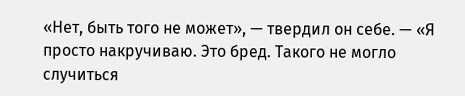«Нет, быть того не может», — твердил он себе. — «Я просто накручиваю. Это бред. Такого не могло случиться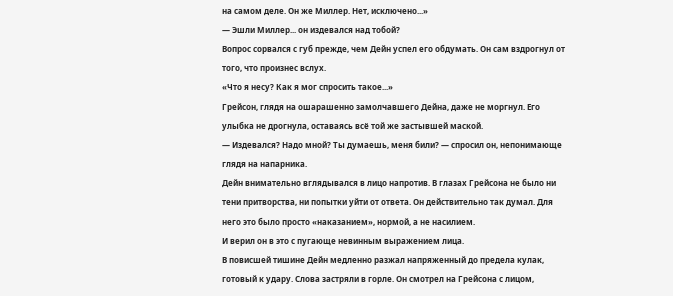на самом деле. Он же Миллер. Нет, исключено...»
— Эшли Миллер... он издевался над тобой?
Вопрос сорвался с губ прежде, чем Дейн успел его обдумать. Он сам вздрогнул от того, что произнес вслух.
«Что я несу? Как я мог спросить такое...»
Грейсон, глядя на ошарашенно замолчавшего Дейна, даже не моргнул. Его улыбка не дрогнула, оставаясь всё той же застывшей маской.
— Издевался? Надо мной? Ты думаешь, меня били? — спросил он, непонимающе глядя на напарника.
Дейн внимательно вглядывался в лицо напротив. В глазах Грейсона не было ни тени притворства, ни попытки уйти от ответа. Он действительно так думал. Для него это было просто «наказанием», нормой, а не насилием.
И верил он в это с пугающе невинным выражением лица.
В повисшей тишине Дейн медленно разжал напряженный до предела кулак, готовый к удару. Слова застряли в горле. Он смотрел на Грейсона с лицом,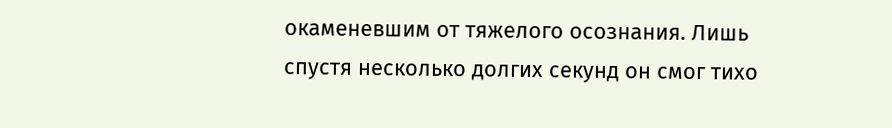окаменевшим от тяжелого осознания. Лишь спустя несколько долгих секунд он смог тихо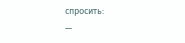спросить:
—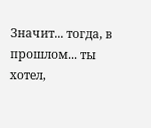Значит... тогда, в прошлом... ты хотел,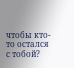чтобы кто-то остался с тобой?